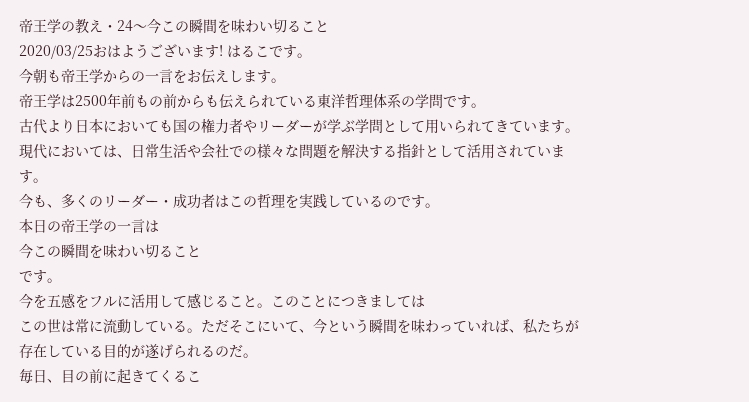帝王学の教え・24〜今この瞬間を味わい切ること
2020/03/25おはようございます! はるこです。
今朝も帝王学からの一言をお伝えします。
帝王学は2500年前もの前からも伝えられている東洋哲理体系の学問です。
古代より日本においても国の権力者やリーダーが学ぶ学問として用いられてきています。
現代においては、日常生活や会社での様々な問題を解決する指針として活用されています。
今も、多くのリーダー・成功者はこの哲理を実践しているのです。
本日の帝王学の一言は
今この瞬間を味わい切ること
です。
今を五感をフルに活用して感じること。このことにつきましては
この世は常に流動している。ただそこにいて、今という瞬間を味わっていれば、私たちが存在している目的が遂げられるのだ。
毎日、目の前に起きてくるこ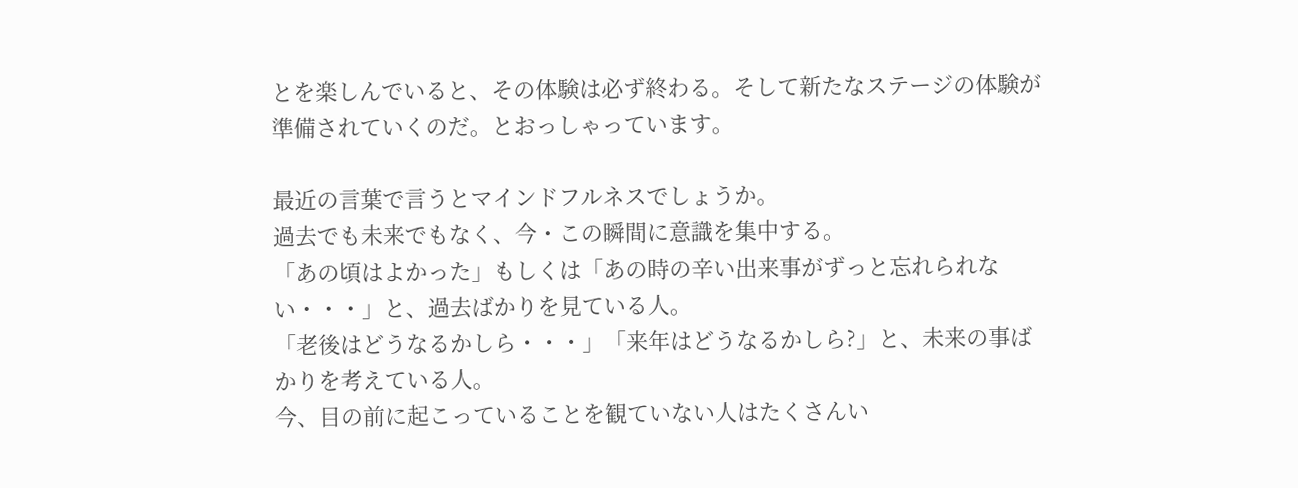とを楽しんでいると、その体験は必ず終わる。そして新たなステージの体験が準備されていくのだ。とおっしゃっています。

最近の言葉で言うとマインドフルネスでしょうか。
過去でも未来でもなく、今・この瞬間に意識を集中する。
「あの頃はよかった」もしくは「あの時の辛い出来事がずっと忘れられない・・・」と、過去ばかりを見ている人。
「老後はどうなるかしら・・・」「来年はどうなるかしら?」と、未来の事ばかりを考えている人。
今、目の前に起こっていることを観ていない人はたくさんい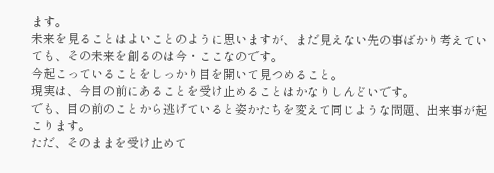ます。
未来を見ることはよいことのように思いますが、まだ見えない先の事ばかり考えていても、その未来を創るのは今・ここなのです。
今起こっていることをしっかり目を開いて見つめること。
現実は、今目の前にあることを受け止めることはかなりしんどいです。
でも、目の前のことから逃げていると姿かたちを変えて同じような問題、出来事が起こります。
ただ、そのままを受け止めて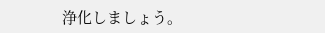浄化しましょう。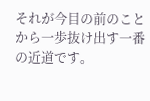それが今目の前のことから一歩抜け出す一番の近道です。